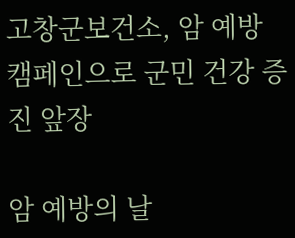고창군보건소, 암 예방 캠페인으로 군민 건강 증진 앞장

암 예방의 날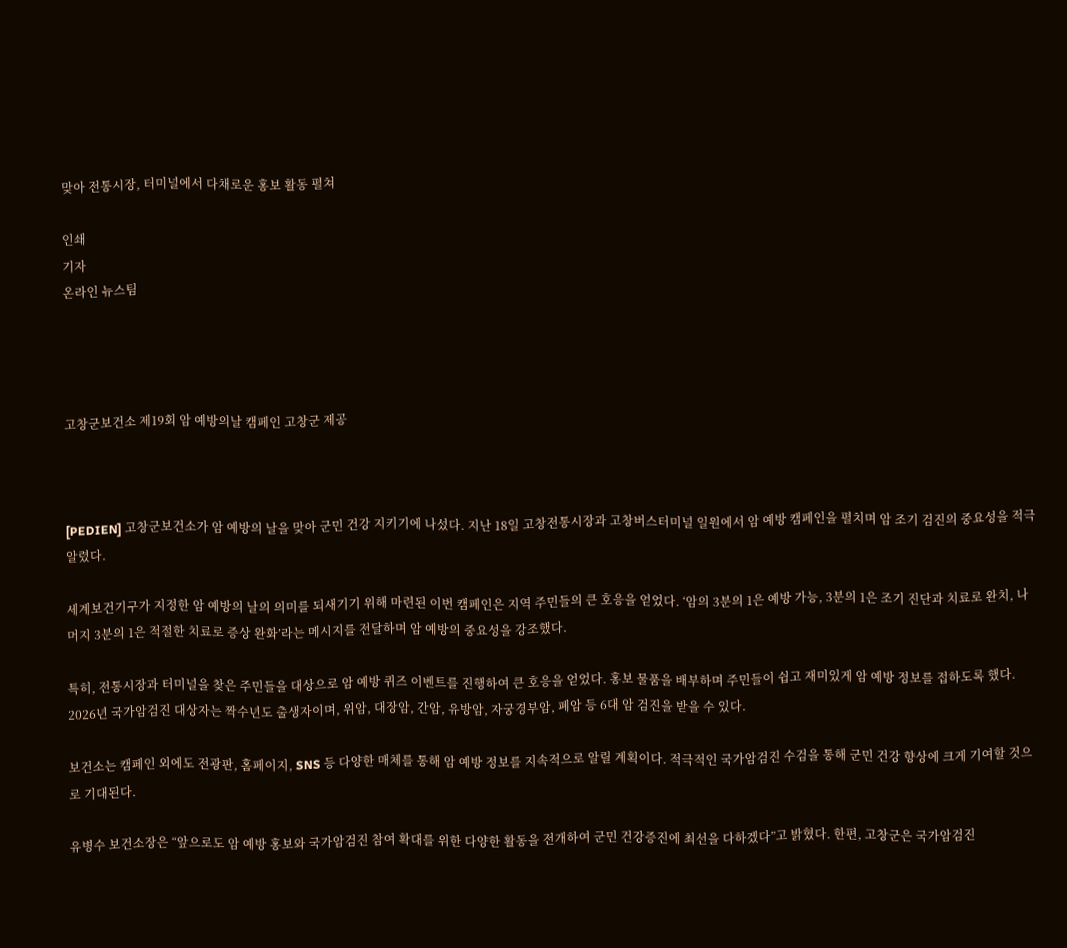맞아 전통시장, 터미널에서 다채로운 홍보 활동 펼쳐

인쇄
기자
온라인 뉴스팀




고창군보건소 제19회 암 예방의날 캠페인 고창군 제공



[PEDIEN] 고창군보건소가 암 예방의 날을 맞아 군민 건강 지키기에 나섰다. 지난 18일 고창전통시장과 고창버스터미널 일원에서 암 예방 캠페인을 펼치며 암 조기 검진의 중요성을 적극 알렸다.

세계보건기구가 지정한 암 예방의 날의 의미를 되새기기 위해 마련된 이번 캠페인은 지역 주민들의 큰 호응을 얻었다. ‘암의 3분의 1은 예방 가능, 3분의 1은 조기 진단과 치료로 완치, 나머지 3분의 1은 적절한 치료로 증상 완화’라는 메시지를 전달하며 암 예방의 중요성을 강조했다.

특히, 전통시장과 터미널을 찾은 주민들을 대상으로 암 예방 퀴즈 이벤트를 진행하여 큰 호응을 얻었다. 홍보 물품을 배부하며 주민들이 쉽고 재미있게 암 예방 정보를 접하도록 했다. 2026년 국가암검진 대상자는 짝수년도 출생자이며, 위암, 대장암, 간암, 유방암, 자궁경부암, 폐암 등 6대 암 검진을 받을 수 있다.

보건소는 캠페인 외에도 전광판, 홈페이지, SNS 등 다양한 매체를 통해 암 예방 정보를 지속적으로 알릴 계획이다. 적극적인 국가암검진 수검을 통해 군민 건강 향상에 크게 기여할 것으로 기대된다.

유병수 보건소장은 “앞으로도 암 예방 홍보와 국가암검진 참여 확대를 위한 다양한 활동을 전개하여 군민 건강증진에 최선을 다하겠다”고 밝혔다. 한편, 고창군은 국가암검진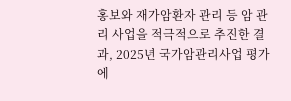홍보와 재가암환자 관리 등 암 관리 사업을 적극적으로 추진한 결과, 2025년 국가암관리사업 평가에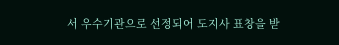서 우수기관으로 선정되어 도지사 표창을 받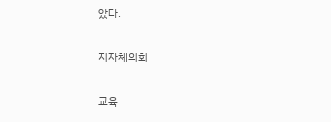았다.

지자체의회

교육